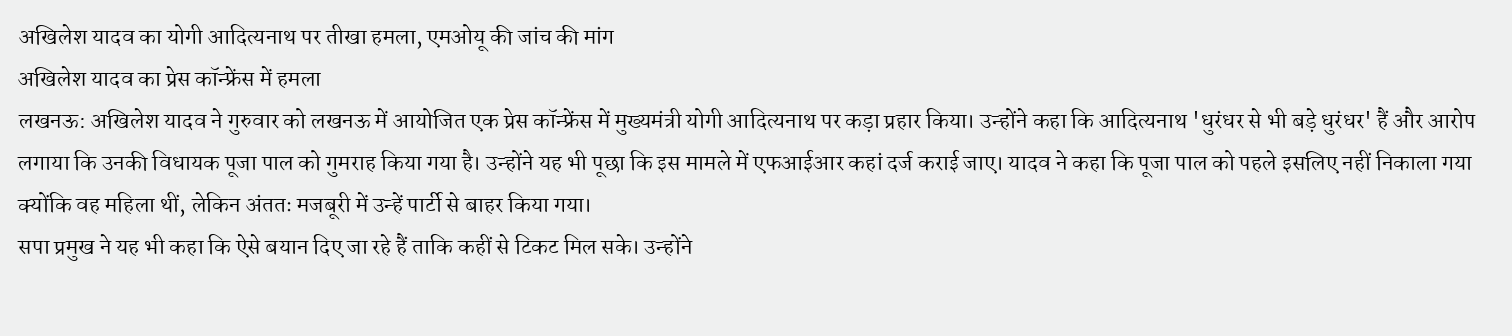अखिलेश यादव का योगी आदित्यनाथ पर तीखा हमला, एमओयू की जांच की मांग
अखिलेश यादव का प्रेस कॉन्फ्रेंस में हमला
लखनऊ: अखिलेश यादव ने गुरुवार को लखनऊ में आयोजित एक प्रेस कॉन्फ्रेंस में मुख्यमंत्री योगी आदित्यनाथ पर कड़ा प्रहार किया। उन्होंने कहा कि आदित्यनाथ 'धुरंधर से भी बड़े धुरंधर' हैं और आरोप लगाया कि उनकी विधायक पूजा पाल को गुमराह किया गया है। उन्होंने यह भी पूछा कि इस मामले में एफआईआर कहां दर्ज कराई जाए। यादव ने कहा कि पूजा पाल को पहले इसलिए नहीं निकाला गया क्योंकि वह महिला थीं, लेकिन अंततः मजबूरी में उन्हें पार्टी से बाहर किया गया।
सपा प्रमुख ने यह भी कहा कि ऐसे बयान दिए जा रहे हैं ताकि कहीं से टिकट मिल सके। उन्होंने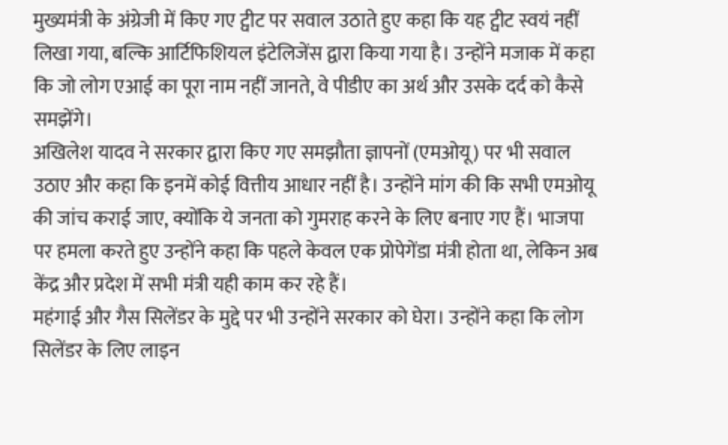मुख्यमंत्री के अंग्रेजी में किए गए ट्वीट पर सवाल उठाते हुए कहा कि यह ट्वीट स्वयं नहीं लिखा गया, बल्कि आर्टिफिशियल इंटेलिजेंस द्वारा किया गया है। उन्होंने मजाक में कहा कि जो लोग एआई का पूरा नाम नहीं जानते, वे पीडीए का अर्थ और उसके दर्द को कैसे समझेंगे।
अखिलेश यादव ने सरकार द्वारा किए गए समझौता ज्ञापनों (एमओयू) पर भी सवाल उठाए और कहा कि इनमें कोई वित्तीय आधार नहीं है। उन्होंने मांग की कि सभी एमओयू की जांच कराई जाए, क्योंकि ये जनता को गुमराह करने के लिए बनाए गए हैं। भाजपा पर हमला करते हुए उन्होंने कहा कि पहले केवल एक प्रोपेगेंडा मंत्री होता था, लेकिन अब केंद्र और प्रदेश में सभी मंत्री यही काम कर रहे हैं।
महंगाई और गैस सिलेंडर के मुद्दे पर भी उन्होंने सरकार को घेरा। उन्होंने कहा कि लोग सिलेंडर के लिए लाइन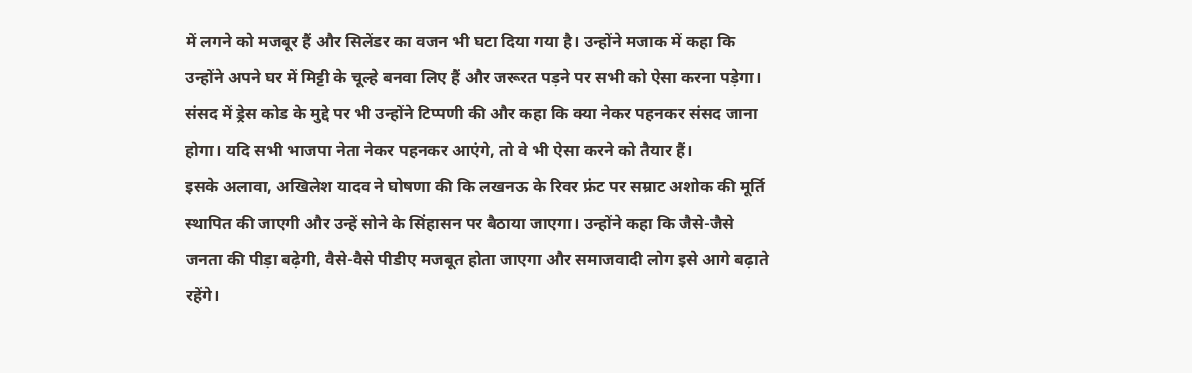में लगने को मजबूर हैं और सिलेंडर का वजन भी घटा दिया गया है। उन्होंने मजाक में कहा कि उन्होंने अपने घर में मिट्टी के चूल्हे बनवा लिए हैं और जरूरत पड़ने पर सभी को ऐसा करना पड़ेगा।
संसद में ड्रेस कोड के मुद्दे पर भी उन्होंने टिप्पणी की और कहा कि क्या नेकर पहनकर संसद जाना होगा। यदि सभी भाजपा नेता नेकर पहनकर आएंगे, तो वे भी ऐसा करने को तैयार हैं।
इसके अलावा, अखिलेश यादव ने घोषणा की कि लखनऊ के रिवर फ्रंट पर सम्राट अशोक की मूर्ति स्थापित की जाएगी और उन्हें सोने के सिंहासन पर बैठाया जाएगा। उन्होंने कहा कि जैसे-जैसे जनता की पीड़ा बढ़ेगी, वैसे-वैसे पीडीए मजबूत होता जाएगा और समाजवादी लोग इसे आगे बढ़ाते रहेंगे।